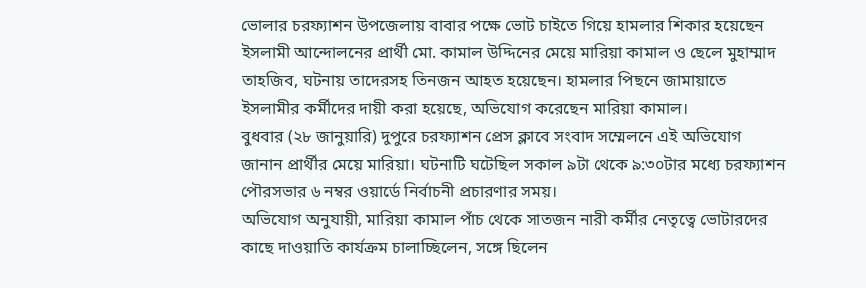ভোলার চরফ্যাশন উপজেলায় বাবার পক্ষে ভোট চাইতে গিয়ে হামলার শিকার হয়েছেন ইসলামী আন্দোলনের প্রার্থী মো. কামাল উদ্দিনের মেয়ে মারিয়া কামাল ও ছেলে মুহাম্মাদ তাহজিব, ঘটনায় তাদেরসহ তিনজন আহত হয়েছেন। হামলার পিছনে জামায়াতে ইসলামীর কর্মীদের দায়ী করা হয়েছে, অভিযোগ করেছেন মারিয়া কামাল।
বুধবার (২৮ জানুয়ারি) দুপুরে চরফ্যাশন প্রেস ক্লাবে সংবাদ সম্মেলনে এই অভিযোগ জানান প্রার্থীর মেয়ে মারিয়া। ঘটনাটি ঘটেছিল সকাল ৯টা থেকে ৯:৩০টার মধ্যে চরফ্যাশন পৌরসভার ৬ নম্বর ওয়ার্ডে নির্বাচনী প্রচারণার সময়।
অভিযোগ অনুযায়ী, মারিয়া কামাল পাঁচ থেকে সাতজন নারী কর্মীর নেতৃত্বে ভোটারদের কাছে দাওয়াতি কার্যক্রম চালাচ্ছিলেন, সঙ্গে ছিলেন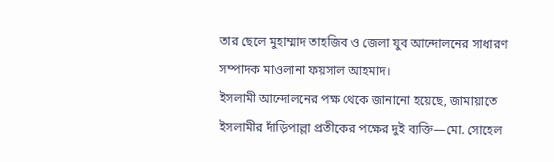তার ছেলে মুহাম্মাদ তাহজিব ও জেলা যুব আন্দোলনের সাধারণ সম্পাদক মাওলানা ফয়সাল আহমাদ।
ইসলামী আন্দোলনের পক্ষ থেকে জানানো হয়েছে, জামায়াতে ইসলামীর দাঁড়িপাল্লা প্রতীকের পক্ষের দুই ব্যক্তি—মো. সোহেল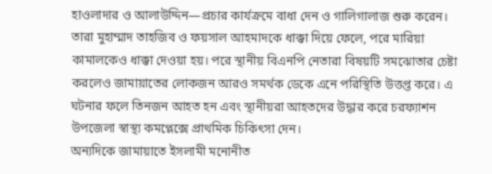হাওলাদার ও আলাউদ্দিন—প্রচার কার্যক্রমে বাধা দেন ও গালিগালাজ শুরু করেন। তারা মুহাম্মাদ তাহজিব ও ফয়সাল আহমাদকে ধাক্কা দিয়ে ফেলে, পরে মারিয়া কামালকেও ধাক্কা দেওয়া হয়। পরে স্থানীয় বিএনপি নেতারা বিষয়টি সমঝোতার চেষ্টা করলেও জামায়াতের লোকজন আরও সমর্থক ডেকে এনে পরিস্থিতি উত্তপ্ত করে। এ ঘটনার ফলে তিনজন আহত হন এবং স্থানীয়রা আহতদের উদ্ধার করে চরফ্যাশন উপজেলা স্বাস্থ্য কমপ্লেক্সে প্রাথমিক চিকিৎসা দেন।
অন্যদিকে জামায়াতে ইসলামী মনোনীত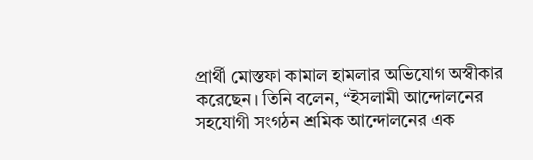প্রার্থী মোস্তফা কামাল হামলার অভিযোগ অস্বীকার করেছেন। তিনি বলেন, “ইসলামী আন্দোলনের সহযোগী সংগঠন শ্রমিক আন্দোলনের এক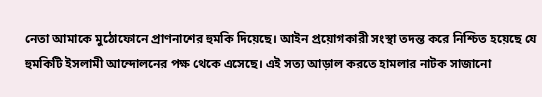নেতা আমাকে মুঠোফোনে প্রাণনাশের হুমকি দিয়েছে। আইন প্রয়োগকারী সংস্থা তদন্ত করে নিশ্চিত হয়েছে যে হুমকিটি ইসলামী আন্দোলনের পক্ষ থেকে এসেছে। এই সত্য আড়াল করতে হামলার নাটক সাজানো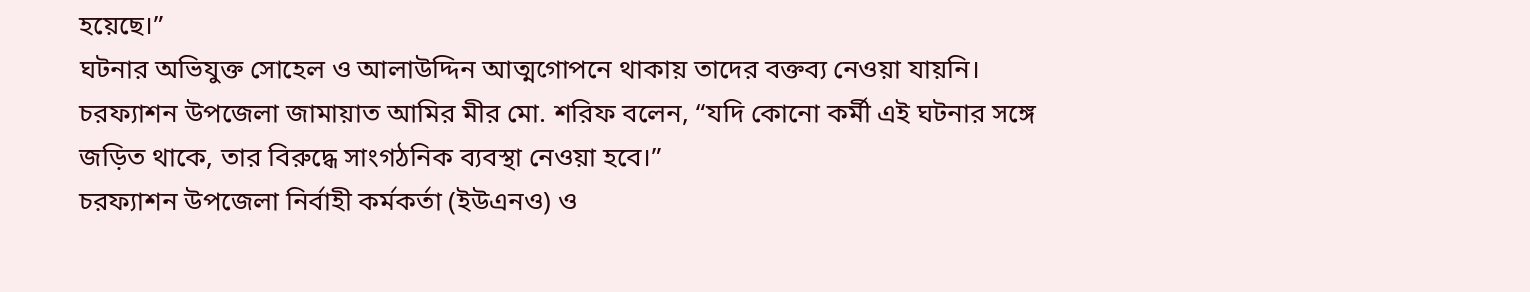হয়েছে।”
ঘটনার অভিযুক্ত সোহেল ও আলাউদ্দিন আত্মগোপনে থাকায় তাদের বক্তব্য নেওয়া যায়নি।
চরফ্যাশন উপজেলা জামায়াত আমির মীর মো. শরিফ বলেন, “যদি কোনো কর্মী এই ঘটনার সঙ্গে জড়িত থাকে, তার বিরুদ্ধে সাংগঠনিক ব্যবস্থা নেওয়া হবে।”
চরফ্যাশন উপজেলা নির্বাহী কর্মকর্তা (ইউএনও) ও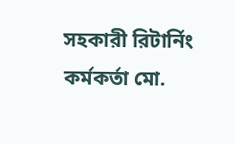সহকারী রিটার্নিং কর্মকর্তা মো.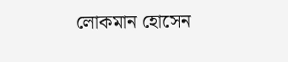লোকমান হোসেন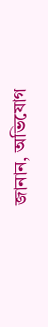জানান, অভিযোগ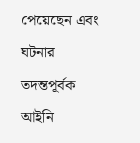পেয়েছেন এবং ঘটনার তদন্তপূর্বক আইনি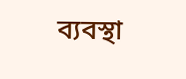ব্যবস্থা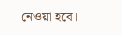নেওয়া হবে।